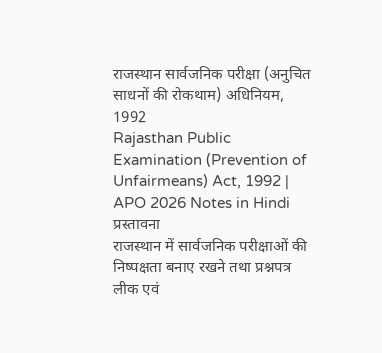राजस्थान सार्वजनिक परीक्षा (अनुचित साधनों की रोकथाम) अधिनियम, 1992
Rajasthan Public Examination (Prevention of Unfairmeans) Act, 1992 | APO 2026 Notes in Hindi
प्रस्तावना
राजस्थान में सार्वजनिक परीक्षाओं की निष्पक्षता बनाए रखने तथा प्रश्नपत्र लीक एवं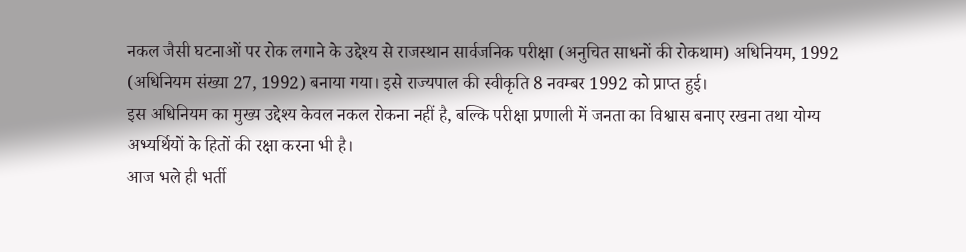नकल जैसी घटनाओं पर रोक लगाने के उद्देश्य से राजस्थान सार्वजनिक परीक्षा (अनुचित साधनों की रोकथाम) अधिनियम, 1992 (अधिनियम संख्या 27, 1992) बनाया गया। इसे राज्यपाल की स्वीकृति 8 नवम्बर 1992 को प्राप्त हुई।
इस अधिनियम का मुख्य उद्देश्य केवल नकल रोकना नहीं है, बल्कि परीक्षा प्रणाली में जनता का विश्वास बनाए रखना तथा योग्य अभ्यर्थियों के हितों की रक्षा करना भी है।
आज भले ही भर्ती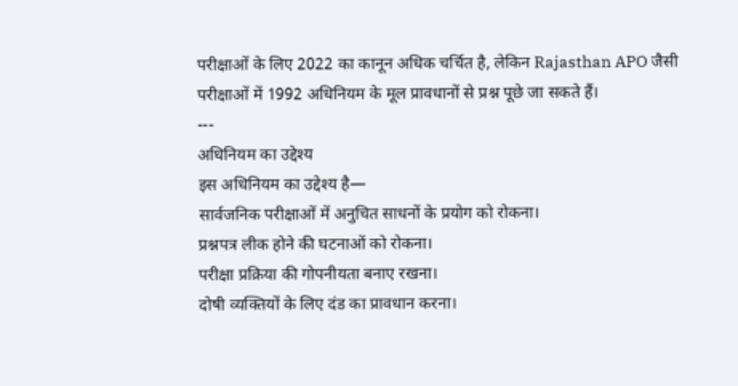परीक्षाओं के लिए 2022 का कानून अधिक चर्चित है, लेकिन Rajasthan APO जैसी परीक्षाओं में 1992 अधिनियम के मूल प्रावधानों से प्रश्न पूछे जा सकते हैं।
---
अधिनियम का उद्देश्य
इस अधिनियम का उद्देश्य है—
सार्वजनिक परीक्षाओं में अनुचित साधनों के प्रयोग को रोकना।
प्रश्नपत्र लीक होने की घटनाओं को रोकना।
परीक्षा प्रक्रिया की गोपनीयता बनाए रखना।
दोषी व्यक्तियों के लिए दंड का प्रावधान करना।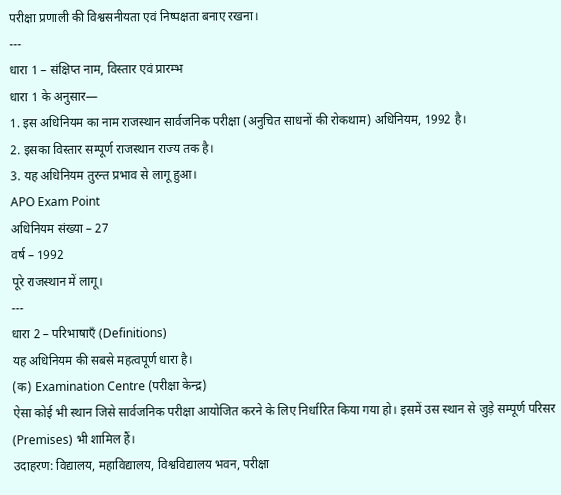परीक्षा प्रणाली की विश्वसनीयता एवं निष्पक्षता बनाए रखना।
---
धारा 1 – संक्षिप्त नाम, विस्तार एवं प्रारम्भ
धारा 1 के अनुसार—
1. इस अधिनियम का नाम राजस्थान सार्वजनिक परीक्षा (अनुचित साधनों की रोकथाम) अधिनियम, 1992 है।
2. इसका विस्तार सम्पूर्ण राजस्थान राज्य तक है।
3. यह अधिनियम तुरन्त प्रभाव से लागू हुआ।
APO Exam Point
अधिनियम संख्या – 27
वर्ष – 1992
पूरे राजस्थान में लागू।
---
धारा 2 – परिभाषाएँ (Definitions)
यह अधिनियम की सबसे महत्वपूर्ण धारा है।
(क) Examination Centre (परीक्षा केन्द्र)
ऐसा कोई भी स्थान जिसे सार्वजनिक परीक्षा आयोजित करने के लिए निर्धारित किया गया हो। इसमें उस स्थान से जुड़े सम्पूर्ण परिसर (Premises) भी शामिल हैं।
उदाहरण: विद्यालय, महाविद्यालय, विश्वविद्यालय भवन, परीक्षा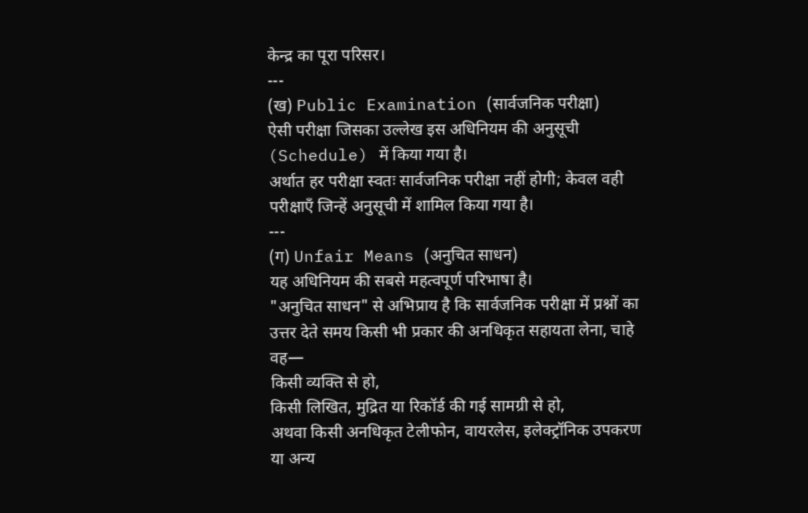केन्द्र का पूरा परिसर।
---
(ख) Public Examination (सार्वजनिक परीक्षा)
ऐसी परीक्षा जिसका उल्लेख इस अधिनियम की अनुसूची (Schedule) में किया गया है।
अर्थात हर परीक्षा स्वतः सार्वजनिक परीक्षा नहीं होगी; केवल वही परीक्षाएँ जिन्हें अनुसूची में शामिल किया गया है।
---
(ग) Unfair Means (अनुचित साधन)
यह अधिनियम की सबसे महत्वपूर्ण परिभाषा है।
"अनुचित साधन" से अभिप्राय है कि सार्वजनिक परीक्षा में प्रश्नों का उत्तर देते समय किसी भी प्रकार की अनधिकृत सहायता लेना, चाहे वह—
किसी व्यक्ति से हो,
किसी लिखित, मुद्रित या रिकॉर्ड की गई सामग्री से हो,
अथवा किसी अनधिकृत टेलीफोन, वायरलेस, इलेक्ट्रॉनिक उपकरण या अन्य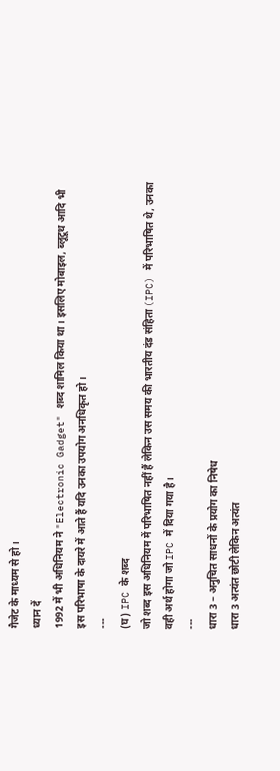गैजेट के माध्यम से हो।
ध्यान दें
1992 में भी अधिनियम ने "Electronic Gadget" शब्द शामिल किया था। इसलिए मोबाइल, ब्लूटूथ आदि भी इस परिभाषा के दायरे में आते हैं यदि उनका उपयोग अनधिकृत हो।
---
(घ) IPC के शब्द
जो शब्द इस अधिनियम में परिभाषित नहीं हैं लेकिन उस समय की भारतीय दंड संहिता (IPC) में परिभाषित थे, उनका वही अर्थ होगा जो IPC में दिया गया है।
---
धारा 3 – अनुचित साधनों के प्रयोग का निषेध
धारा 3 अत्यंत छोटी लेकिन अत्यंत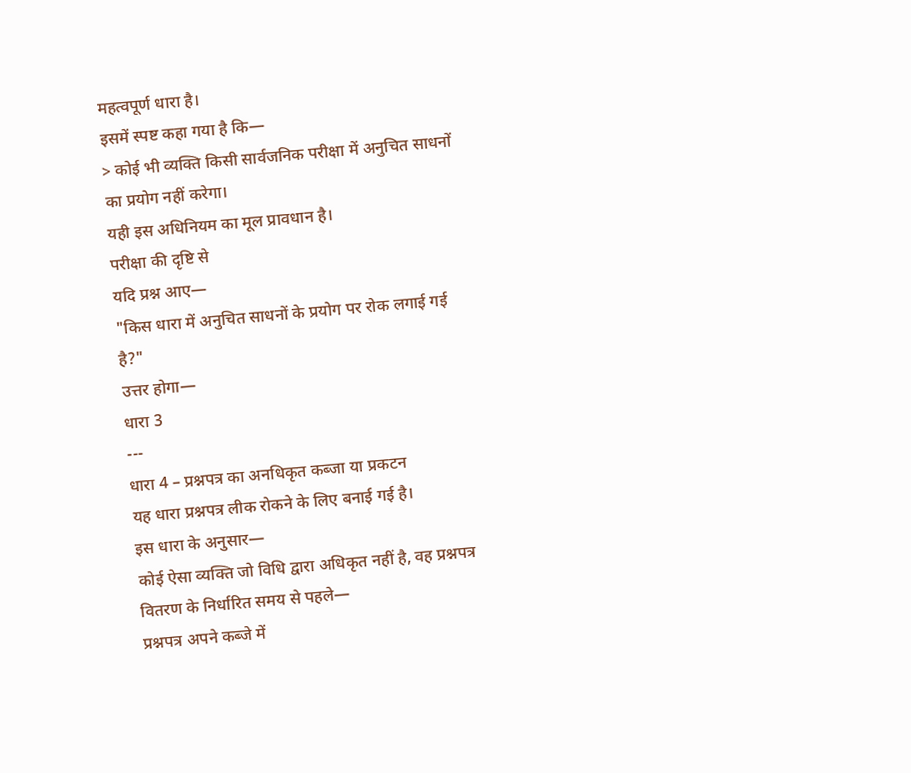महत्वपूर्ण धारा है।
इसमें स्पष्ट कहा गया है कि—
> कोई भी व्यक्ति किसी सार्वजनिक परीक्षा में अनुचित साधनों का प्रयोग नहीं करेगा।
यही इस अधिनियम का मूल प्रावधान है।
परीक्षा की दृष्टि से
यदि प्रश्न आए—
"किस धारा में अनुचित साधनों के प्रयोग पर रोक लगाई गई है?"
उत्तर होगा—
धारा 3
---
धारा 4 – प्रश्नपत्र का अनधिकृत कब्जा या प्रकटन
यह धारा प्रश्नपत्र लीक रोकने के लिए बनाई गई है।
इस धारा के अनुसार—
कोई ऐसा व्यक्ति जो विधि द्वारा अधिकृत नहीं है, वह प्रश्नपत्र वितरण के निर्धारित समय से पहले—
प्रश्नपत्र अपने कब्जे में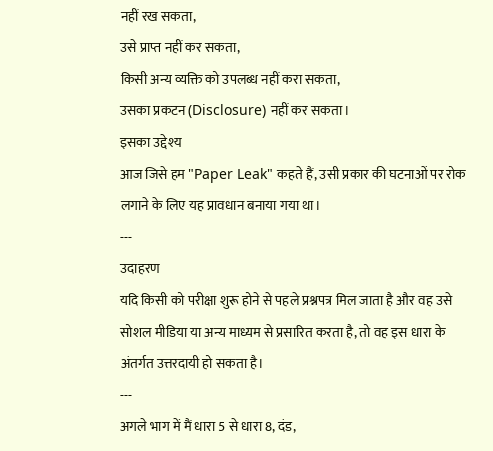नहीं रख सकता,
उसे प्राप्त नहीं कर सकता,
किसी अन्य व्यक्ति को उपलब्ध नहीं करा सकता,
उसका प्रकटन (Disclosure) नहीं कर सकता।
इसका उद्देश्य
आज जिसे हम "Paper Leak" कहते हैं, उसी प्रकार की घटनाओं पर रोक लगाने के लिए यह प्रावधान बनाया गया था।
---
उदाहरण
यदि किसी को परीक्षा शुरू होने से पहले प्रश्नपत्र मिल जाता है और वह उसे सोशल मीडिया या अन्य माध्यम से प्रसारित करता है, तो वह इस धारा के अंतर्गत उत्तरदायी हो सकता है।
---
अगले भाग में मैं धारा 5 से धारा 8, दंड,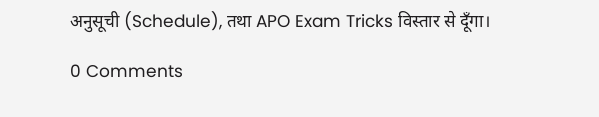अनुसूची (Schedule), तथा APO Exam Tricks विस्तार से दूँगा।

0 Comments